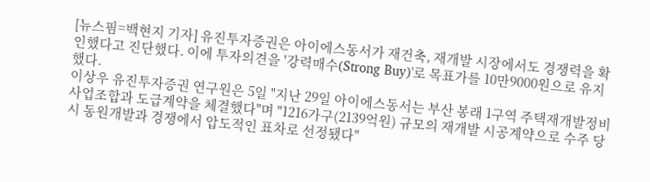[뉴스핌=백현지 기자] 유진투자증권은 아이에스동서가 재건축, 재개발 시장에서도 경쟁력을 확인했다고 진단했다. 이에 투자의견을 '강력매수(Strong Buy)'로 목표가를 10만9000원으로 유지했다.
이상우 유진투자증권 연구원은 5일 "지난 29일 아이에스동서는 부산 봉래 1구역 주택재개발정비사업조합과 도급계약을 체결했다"며 "1216가구(2139억원) 규모의 재개발 시공계약으로 수주 당시 동원개발과 경쟁에서 압도적인 표차로 선정됐다"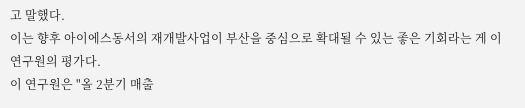고 말했다.
이는 향후 아이에스동서의 재개발사업이 부산을 중심으로 확대될 수 있는 좋은 기회라는 게 이 연구원의 평가다.
이 연구원은 "올 2분기 매출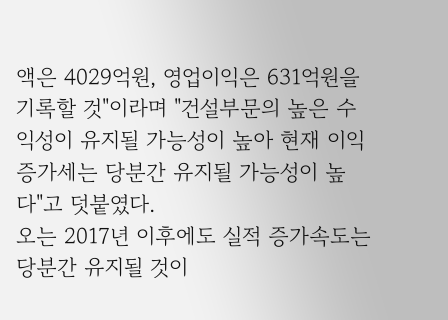액은 4029억원, 영업이익은 631억원을 기록할 것"이라며 "건설부문의 높은 수익성이 유지될 가능성이 높아 현재 이익증가세는 당분간 유지될 가능성이 높다"고 덧붙였다.
오는 2017년 이후에도 실적 증가속도는 당분간 유지될 것이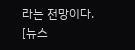라는 전망이다.
[뉴스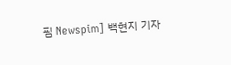핌 Newspim] 백현지 기자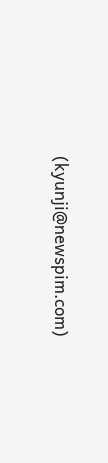(kyunji@newspim.com)